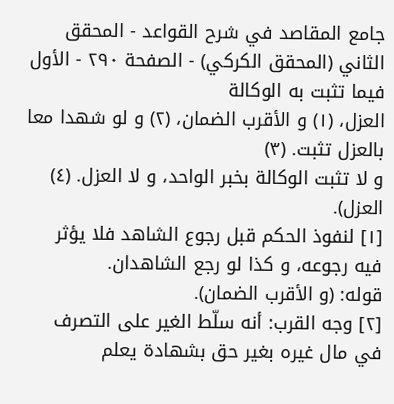جامع المقاصد في شرح القواعد - المحقق الثاني (المحقق الكركي) - الصفحة ٢٩٠ - الأول فيما تثبت به الوكالة
العزل، (١) و الأقرب الضمان، (٢) و لو شهدا معا بالعزل تثبت. (٣)
و لا تثبت الوكالة بخبر الواحد، و لا العزل. (٤)
العزل).
[١] لنفوذ الحكم قبل رجوع الشاهد فلا يؤثر فيه رجوعه، و كذا لو رجع الشاهدان.
قوله: (و الأقرب الضمان).
[٢] وجه القرب: أنه سلّط الغير على التصرف في مال غيره بغير حق بشهادة يعلم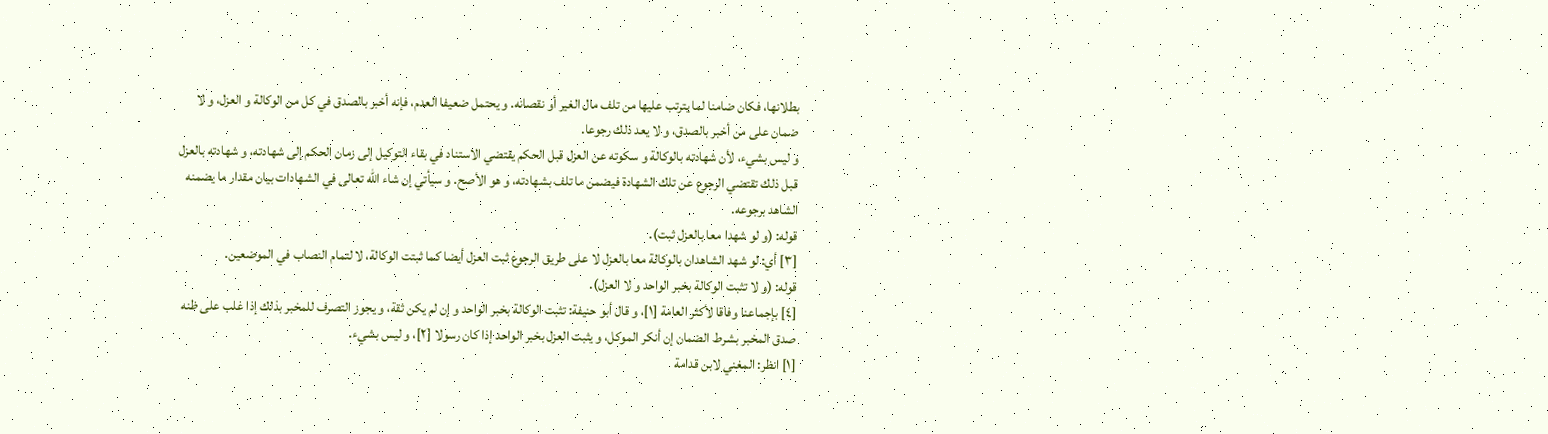بطلانها، فكان ضامنا لما يترتب عليها من تلف مال الغير أو نقصانه. و يحتمل ضعيفا العدم، فإنه أخبر بالصدق في كل من الوكالة و العزل، و لا ضمان على من أخبر بالصدق، و لا يعد ذلك رجوعا.
و ليس بشيء، لأن شهادته بالوكالة و سكوته عن العزل قبل الحكم يقتضي الاستناد في بقاء التوكيل إلى زمان الحكم إلى شهادته، و شهادته بالعزل قبل ذلك تقتضي الرجوع عن تلك الشهادة فيضمن ما تلف بشهادته، و هو الأصح. و سيأتي إن شاء اللّه تعالى في الشهادات بيان مقدار ما يضمنه الشاهد برجوعه.
قوله: (و لو شهدا معا بالعزل ثبت).
[٣] أي: لو شهد الشاهدان بالوكالة معا بالعزل لا على طريق الرجوع ثبت العزل أيضا كما ثبتت الوكالة، لا لتمام النصاب في الموضعين.
قوله: (و لا تثبت الوكالة بخبر الواحد و لا العزل).
[٤] بإجماعنا وفاقا لأكثر العامة [١]، و قال أبو حنيفة: تثبت الوكالة بخبر الواحد و إن لم يكن ثقة، و يجوز التصرف للمخبر بذلك إذا غلب على ظنه صدق المخبر بشرط الضمان إن أنكر الموكل، و يثبت العزل بخبر الواحد إذا كان رسولا [٢]، و ليس بشيء.
[١] انظر: المغني لابن قدامة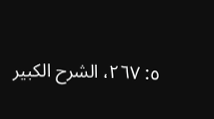٥: ٢٦٧، الشرح الكبير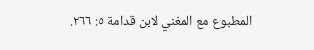المطبوع مع المغني لابن قدامة ٥: ٢٦٦.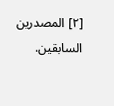[٢] المصدرين السابقين.